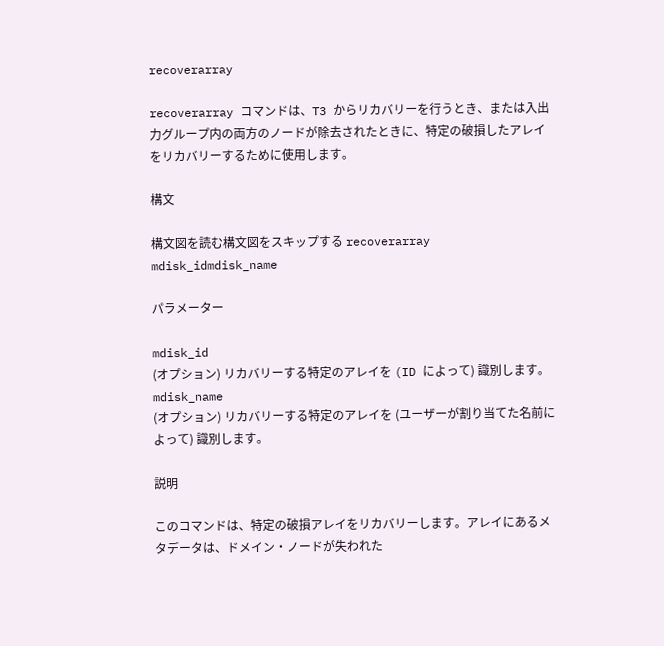recoverarray

recoverarray コマンドは、T3 からリカバリーを行うとき、または入出力グループ内の両方のノードが除去されたときに、特定の破損したアレイをリカバリーするために使用します。

構文

構文図を読む構文図をスキップする recoverarray mdisk_idmdisk_name

パラメーター

mdisk_id
(オプション) リカバリーする特定のアレイを (ID によって) 識別します。
mdisk_name
(オプション) リカバリーする特定のアレイを (ユーザーが割り当てた名前によって) 識別します。

説明

このコマンドは、特定の破損アレイをリカバリーします。アレイにあるメタデータは、ドメイン・ノードが失われた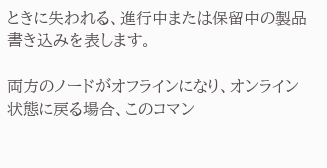ときに失われる、進行中または保留中の製品書き込みを表します。

両方のノードがオフラインになり、オンライン状態に戻る場合、このコマン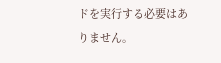ドを実行する必要はありません。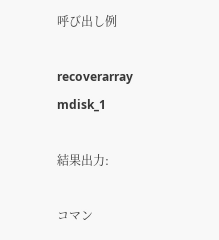呼び出し例

recoverarray mdisk_1

結果出力:

コマン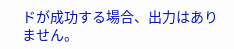ドが成功する場合、出力はありません。